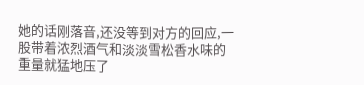她的话刚落音,还没等到对方的回应,一股带着浓烈酒气和淡淡雪松香水味的重量就猛地压了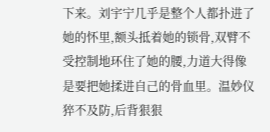下来。刘宇宁几乎是整个人都扑进了她的怀里,额头抵着她的锁骨,双臂不受控制地环住了她的腰,力道大得像是要把她揉进自己的骨血里。温妙仪猝不及防,后背狠狠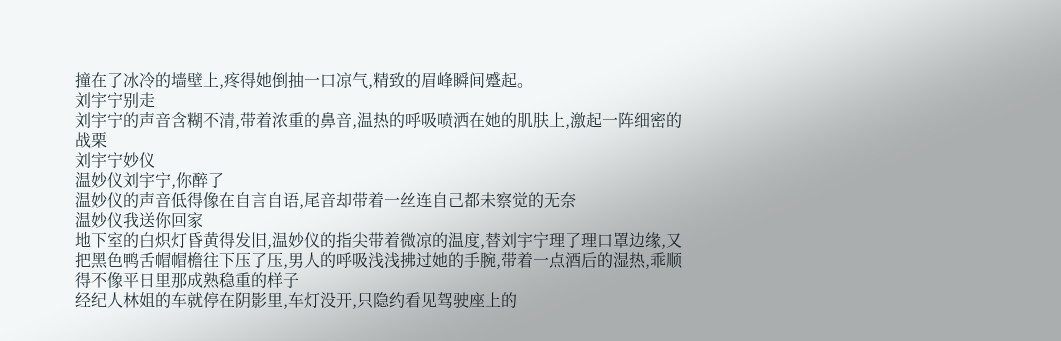撞在了冰冷的墙壁上,疼得她倒抽一口凉气,精致的眉峰瞬间蹙起。
刘宇宁别走
刘宇宁的声音含糊不清,带着浓重的鼻音,温热的呼吸喷洒在她的肌肤上,激起一阵细密的战栗
刘宇宁妙仪
温妙仪刘宇宁,你醉了
温妙仪的声音低得像在自言自语,尾音却带着一丝连自己都未察觉的无奈
温妙仪我送你回家
地下室的白炽灯昏黄得发旧,温妙仪的指尖带着微凉的温度,替刘宇宁理了理口罩边缘,又把黑色鸭舌帽帽檐往下压了压,男人的呼吸浅浅拂过她的手腕,带着一点酒后的湿热,乖顺得不像平日里那成熟稳重的样子
经纪人林姐的车就停在阴影里,车灯没开,只隐约看见驾驶座上的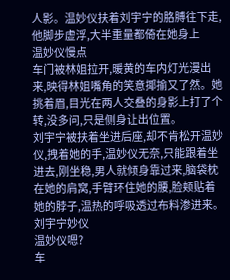人影。温妙仪扶着刘宇宁的胳膊往下走,他脚步虚浮,大半重量都倚在她身上
温妙仪慢点
车门被林姐拉开,暖黄的车内灯光漫出来,映得林姐嘴角的笑意揶揄又了然。她挑着眉,目光在两人交叠的身影上打了个转,没多问,只是侧身让出位置。
刘宇宁被扶着坐进后座,却不肯松开温妙仪,拽着她的手,温妙仪无奈,只能跟着坐进去,刚坐稳,男人就倾身靠过来,脑袋枕在她的肩窝,手臂环住她的腰,脸颊贴着她的脖子,温热的呼吸透过布料渗进来。
刘宇宁妙仪
温妙仪嗯?
车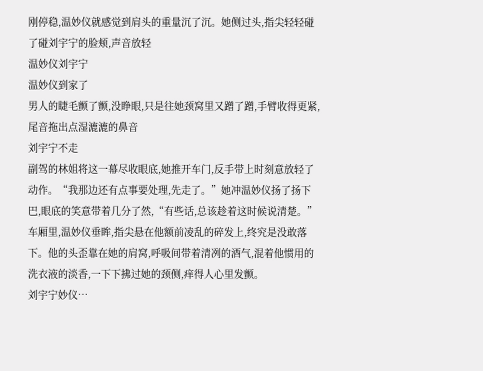刚停稳,温妙仪就感觉到肩头的重量沉了沉。她侧过头,指尖轻轻碰了碰刘宇宁的脸颊,声音放轻
温妙仪刘宇宁
温妙仪到家了
男人的睫毛颤了颤,没睁眼,只是往她颈窝里又蹭了蹭,手臂收得更紧,尾音拖出点湿漉漉的鼻音
刘宇宁不走
副驾的林姐将这一幕尽收眼底,她推开车门,反手带上时刻意放轻了动作。“我那边还有点事要处理,先走了。”她冲温妙仪扬了扬下巴,眼底的笑意带着几分了然,“有些话,总该趁着这时候说清楚。”
车厢里,温妙仪垂眸,指尖悬在他额前凌乱的碎发上,终究是没敢落下。他的头歪靠在她的肩窝,呼吸间带着清冽的酒气,混着他惯用的洗衣液的淡香,一下下拂过她的颈侧,痒得人心里发颤。
刘宇宁妙仪…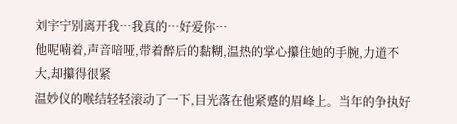刘宇宁别离开我…我真的…好爱你…
他呢喃着,声音喑哑,带着醉后的黏糊,温热的掌心攥住她的手腕,力道不大,却攥得很紧
温妙仪的喉结轻轻滚动了一下,目光落在他紧蹙的眉峰上。当年的争执好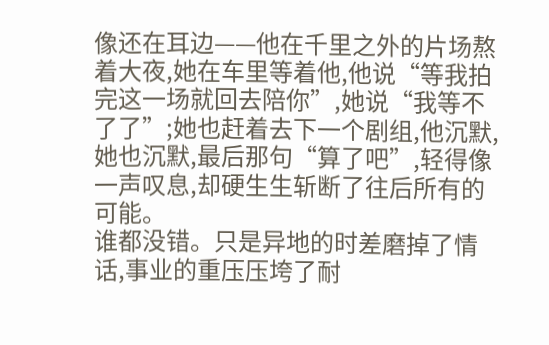像还在耳边——他在千里之外的片场熬着大夜,她在车里等着他,他说“等我拍完这一场就回去陪你”,她说“我等不了了”;她也赶着去下一个剧组,他沉默,她也沉默,最后那句“算了吧”,轻得像一声叹息,却硬生生斩断了往后所有的可能。
谁都没错。只是异地的时差磨掉了情话,事业的重压压垮了耐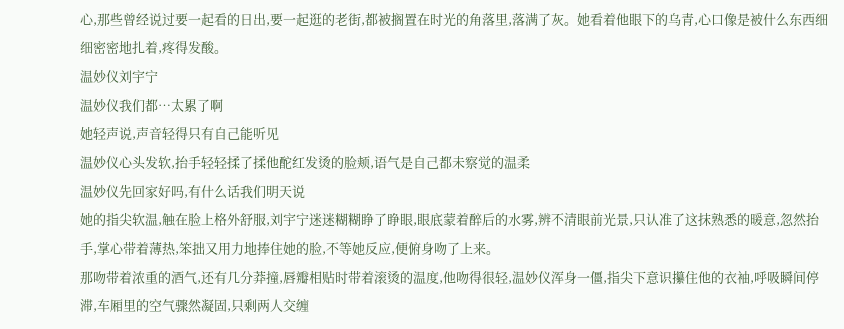心,那些曾经说过要一起看的日出,要一起逛的老街,都被搁置在时光的角落里,落满了灰。她看着他眼下的乌青,心口像是被什么东西细细密密地扎着,疼得发酸。
温妙仪刘宇宁
温妙仪我们都…太累了啊
她轻声说,声音轻得只有自己能听见
温妙仪心头发软,抬手轻轻揉了揉他酡红发烫的脸颊,语气是自己都未察觉的温柔
温妙仪先回家好吗,有什么话我们明天说
她的指尖软温,触在脸上格外舒服,刘宇宁迷迷糊糊睁了睁眼,眼底蒙着醉后的水雾,辨不清眼前光景,只认准了这抹熟悉的暖意,忽然抬手,掌心带着薄热,笨拙又用力地捧住她的脸,不等她反应,便俯身吻了上来。
那吻带着浓重的酒气,还有几分莽撞,唇瓣相贴时带着滚烫的温度,他吻得很轻,温妙仪浑身一僵,指尖下意识攥住他的衣袖,呼吸瞬间停滞,车厢里的空气骤然凝固,只剩两人交缠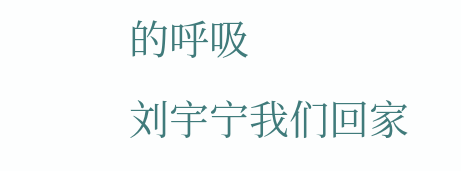的呼吸
刘宇宁我们回家